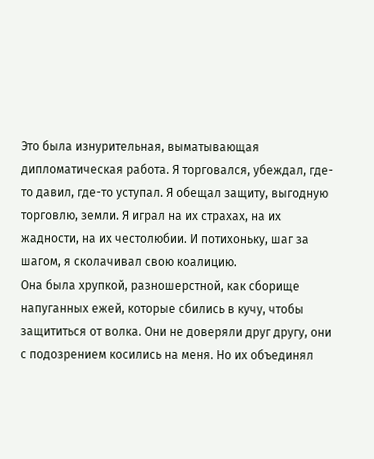Это была изнурительная, выматывающая дипломатическая работа. Я торговался, убеждал, где-то давил, где-то уступал. Я обещал защиту, выгодную торговлю, земли. Я играл на их страхах, на их жадности, на их честолюбии. И потихоньку, шаг за шагом, я сколачивал свою коалицию.
Она была хрупкой, разношерстной, как сборище напуганных ежей, которые сбились в кучу, чтобы защититься от волка. Они не доверяли друг другу, они с подозрением косились на меня. Но их объединял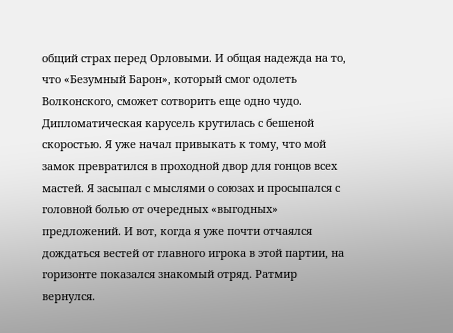общий страх перед Орловыми. И общая надежда на то, что «Безумный Барон», который смог одолеть Волконского, сможет сотворить еще одно чудо.
Дипломатическая карусель крутилась с бешеной скоростью. Я уже начал привыкать к тому, что мой замок превратился в проходной двор для гонцов всех мастей. Я засыпал с мыслями о союзах и просыпался с головной болью от очередных «выгодных» предложений. И вот, когда я уже почти отчаялся дождаться вестей от главного игрока в этой партии, на горизонте показался знакомый отряд. Ратмир вернулся.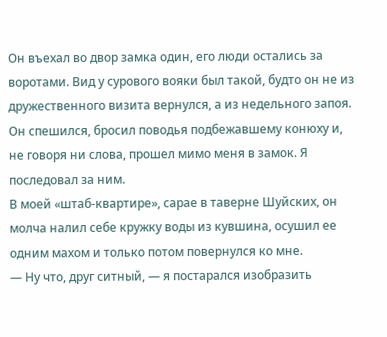Он въехал во двор замка один, его люди остались за воротами. Вид у сурового вояки был такой, будто он не из дружественного визита вернулся, а из недельного запоя. Он спешился, бросил поводья подбежавшему конюху и, не говоря ни слова, прошел мимо меня в замок. Я последовал за ним.
В моей «штаб-квартире», сарае в таверне Шуйских, он молча налил себе кружку воды из кувшина, осушил ее одним махом и только потом повернулся ко мне.
— Ну что, друг ситный, — я постарался изобразить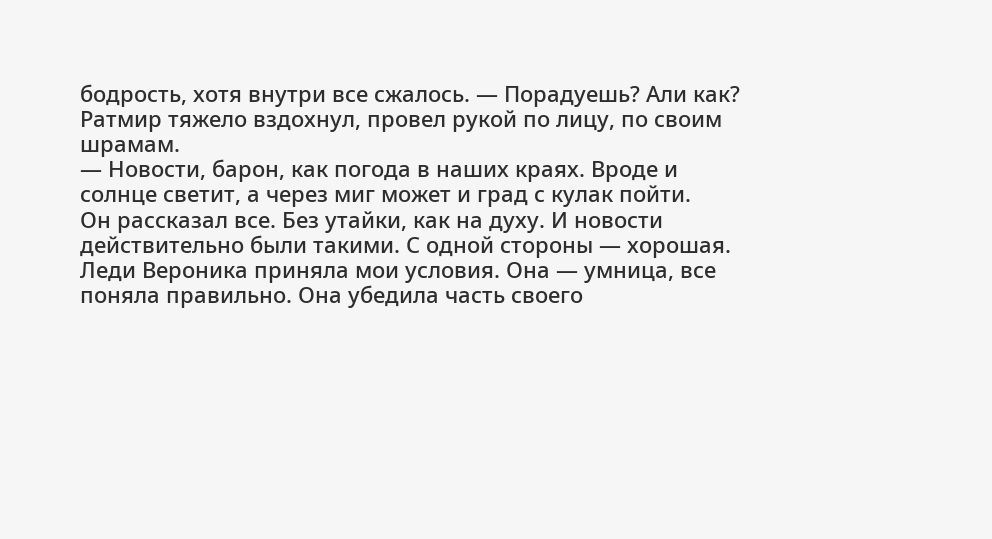бодрость, хотя внутри все сжалось. — Порадуешь? Али как?
Ратмир тяжело вздохнул, провел рукой по лицу, по своим шрамам.
— Новости, барон, как погода в наших краях. Вроде и солнце светит, а через миг может и град с кулак пойти.
Он рассказал все. Без утайки, как на духу. И новости действительно были такими. С одной стороны — хорошая. Леди Вероника приняла мои условия. Она — умница, все поняла правильно. Она убедила часть своего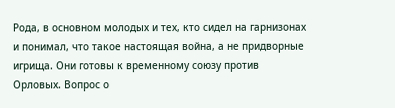Рода, в основном молодых и тех, кто сидел на гарнизонах и понимал, что такое настоящая война, а не придворные игрища. Они готовы к временному союзу против Орловых. Вопрос о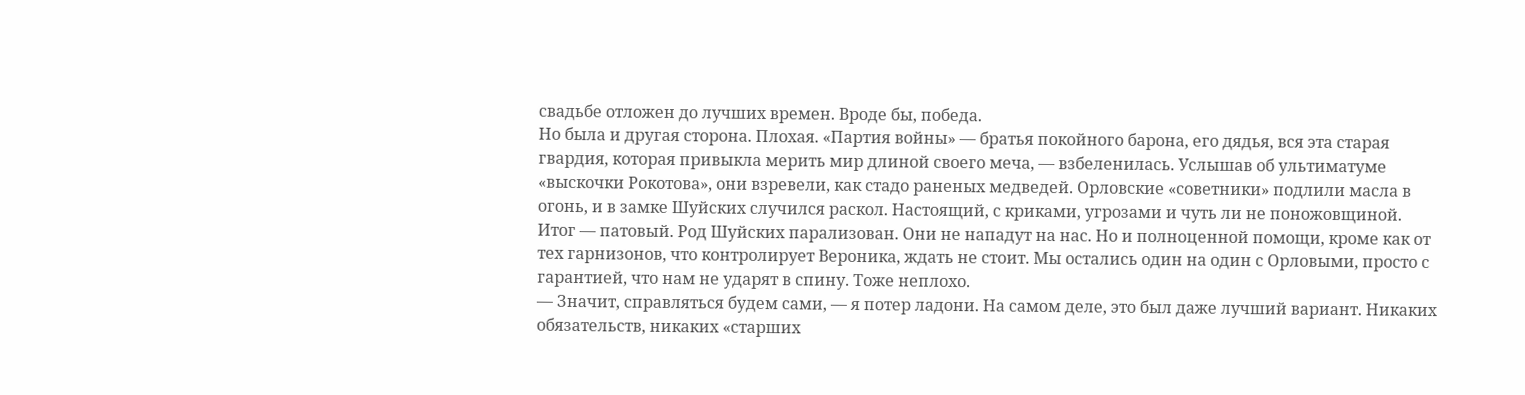свадьбе отложен до лучших времен. Вроде бы, победа.
Но была и другая сторона. Плохая. «Партия войны» — братья покойного барона, его дядья, вся эта старая гвардия, которая привыкла мерить мир длиной своего меча, — взбеленилась. Услышав об ультиматуме «выскочки Рокотова», они взревели, как стадо раненых медведей. Орловские «советники» подлили масла в огонь, и в замке Шуйских случился раскол. Настоящий, с криками, угрозами и чуть ли не поножовщиной. Итог — патовый. Род Шуйских парализован. Они не нападут на нас. Но и полноценной помощи, кроме как от тех гарнизонов, что контролирует Вероника, ждать не стоит. Мы остались один на один с Орловыми, просто с гарантией, что нам не ударят в спину. Тоже неплохо.
— Значит, справляться будем сами, — я потер ладони. На самом деле, это был даже лучший вариант. Никаких обязательств, никаких «старших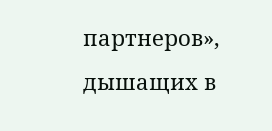партнеров», дышащих в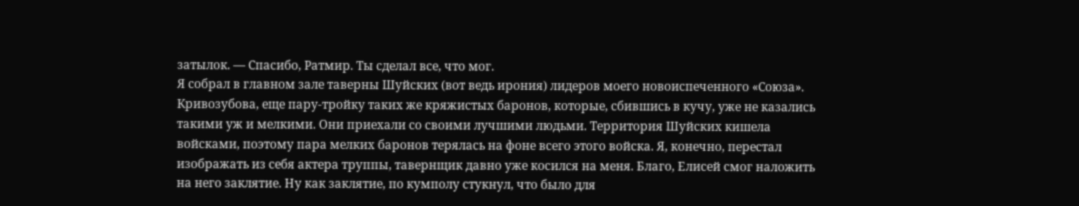затылок. — Спасибо, Ратмир. Ты сделал все, что мог.
Я собрал в главном зале таверны Шуйских (вот ведь ирония) лидеров моего новоиспеченного «Союза». Кривозубова, еще пару-тройку таких же кряжистых баронов, которые, сбившись в кучу, уже не казались такими уж и мелкими. Они приехали со своими лучшими людьми. Территория Шуйских кишела войсками, поэтому пара мелких баронов терялась на фоне всего этого войска. Я, конечно, перестал изображать из себя актера труппы, тавернщик давно уже косился на меня. Благо, Елисей смог наложить на него заклятие. Ну как заклятие, по кумполу стукнул, что было для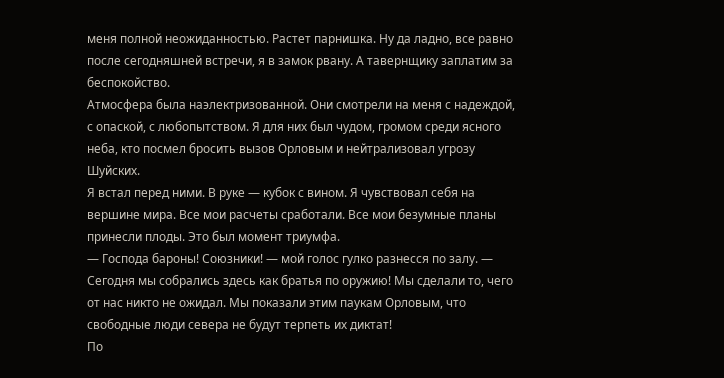меня полной неожиданностью. Растет парнишка. Ну да ладно, все равно после сегодняшней встречи, я в замок рвану. А тавернщику заплатим за беспокойство.
Атмосфера была наэлектризованной. Они смотрели на меня с надеждой, с опаской, с любопытством. Я для них был чудом, громом среди ясного неба, кто посмел бросить вызов Орловым и нейтрализовал угрозу Шуйских.
Я встал перед ними. В руке — кубок с вином. Я чувствовал себя на вершине мира. Все мои расчеты сработали. Все мои безумные планы принесли плоды. Это был момент триумфа.
— Господа бароны! Союзники! — мой голос гулко разнесся по залу. — Сегодня мы собрались здесь как братья по оружию! Мы сделали то, чего от нас никто не ожидал. Мы показали этим паукам Орловым, что свободные люди севера не будут терпеть их диктат!
По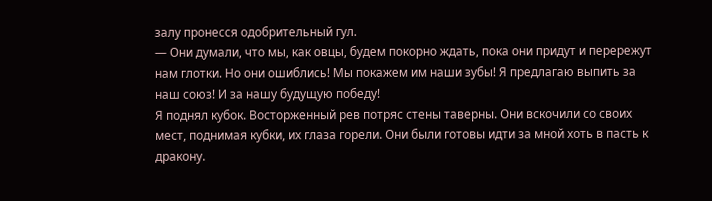залу пронесся одобрительный гул.
— Они думали, что мы, как овцы, будем покорно ждать, пока они придут и перережут нам глотки. Но они ошиблись! Мы покажем им наши зубы! Я предлагаю выпить за наш союз! И за нашу будущую победу!
Я поднял кубок. Восторженный рев потряс стены таверны. Они вскочили со своих мест, поднимая кубки, их глаза горели. Они были готовы идти за мной хоть в пасть к дракону.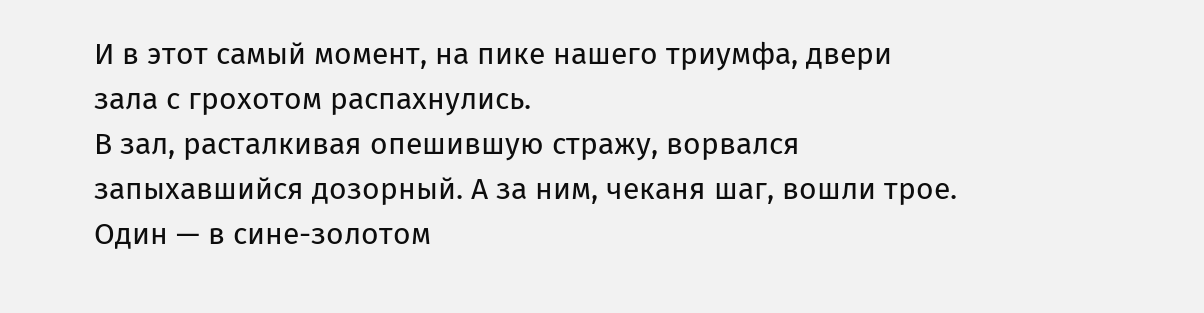И в этот самый момент, на пике нашего триумфа, двери зала с грохотом распахнулись.
В зал, расталкивая опешившую стражу, ворвался запыхавшийся дозорный. А за ним, чеканя шаг, вошли трое. Один — в сине-золотом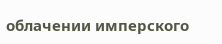облачении имперского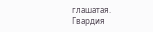глашатая.
Гвардия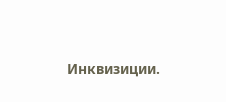Инквизиции.